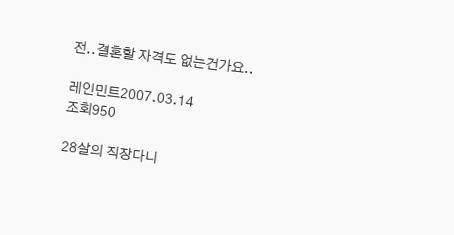전..결혼할 자격도 없는건가요..

레인민트2007.03.14
조회950

28살의 직장다니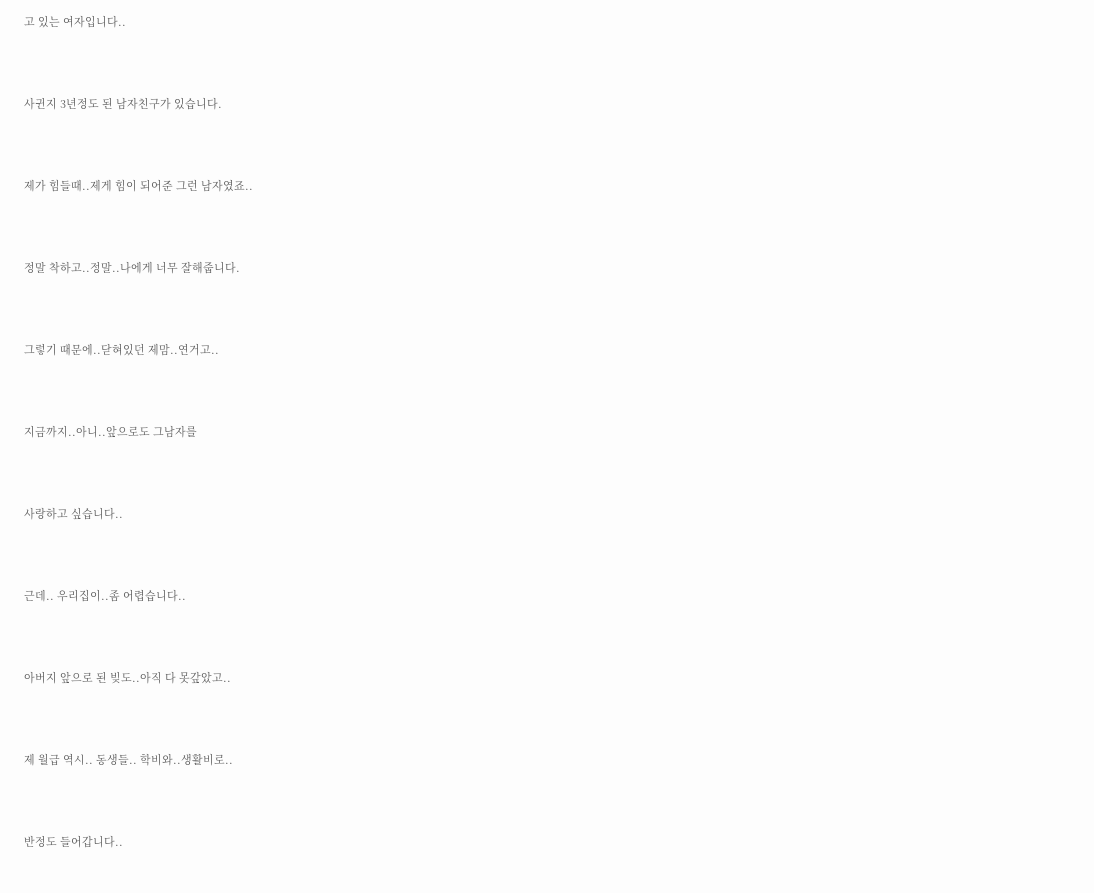고 있는 여자입니다..



사귄지 3년정도 된 남자친구가 있습니다.



제가 힘들때..제게 힘이 되어준 그런 남자였죠..



정말 착하고..정말..나에게 너무 잘해줍니다.



그렇기 때문에..닫혀있던 제맘..연거고..



지금까지..아니..앞으로도 그남자를



사랑하고 싶습니다..



근데.. 우리집이..좀 어렵습니다..



아버지 앞으로 된 빚도..아직 다 못갚았고..



제 월급 역시.. 동생들.. 학비와..생활비로..



반정도 들어갑니다..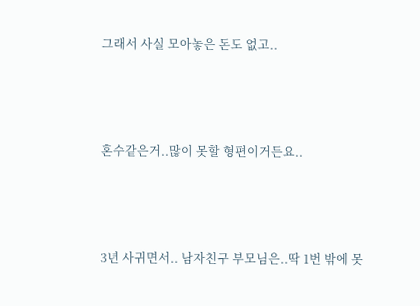그래서 사실 모아놓은 돈도 없고..



혼수같은거..많이 못할 형편이거든요..



3년 사귀면서.. 남자친구 부모님은..딱 1번 밖에 못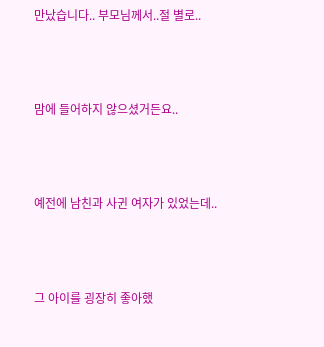만났습니다.. 부모님께서..절 별로..



맘에 들어하지 않으셨거든요..



예전에 남친과 사귄 여자가 있었는데..



그 아이를 굉장히 좋아했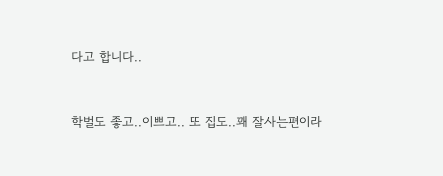다고 합니다..



학벌도 좋고..이쁘고.. 또 집도..꽤 잘사는편이라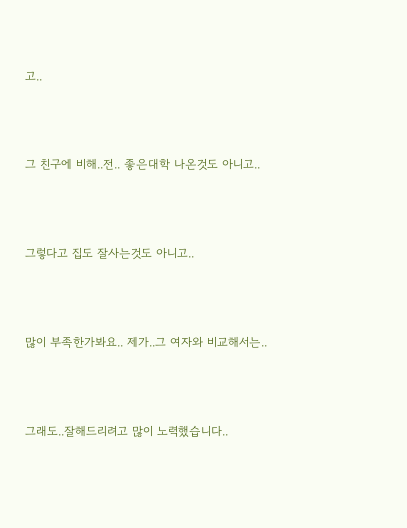고..



그 친구에 비해..전.. 좋은대학 나온것도 아니고..



그렇다고 집도 잘사는것도 아니고..



많이 부족한가봐요.. 제가..그 여자와 비교해서는..



그래도..잘해드리려고 많이 노력했습니다..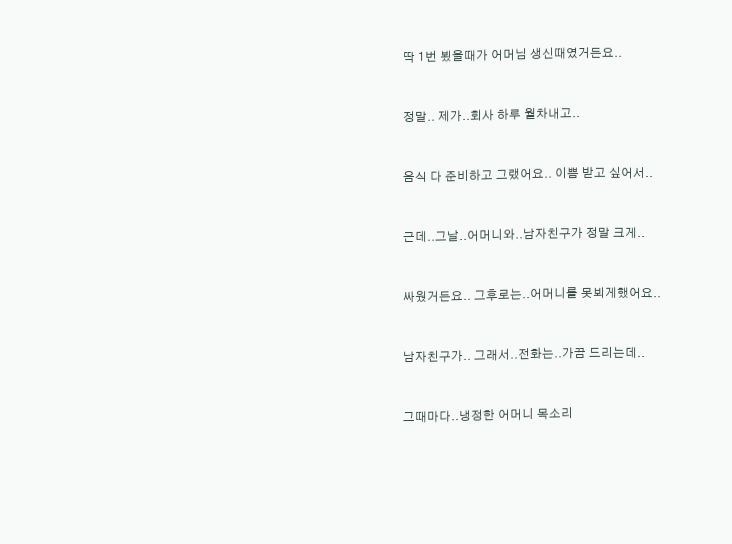딱 1번 뵜을때가 어머님 생신때였거든요..



정말.. 제가..회사 하루 월차내고..



음식 다 준비하고 그랬어요.. 이쁨 받고 싶어서..



근데..그날..어머니와..남자친구가 정말 크게..



싸웠거든요.. 그후로는..어머니를 못뵈게했어요..



남자친구가.. 그래서..전화는..가끔 드리는데..



그때마다..냉정한 어머니 목소리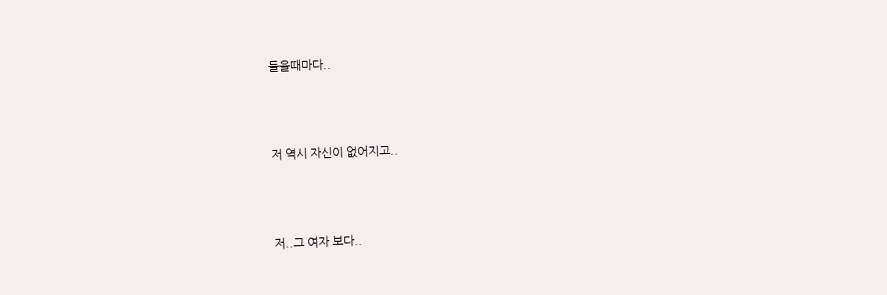들을때마다..



저 역시 자신이 없어지고..



저..그 여자 보다..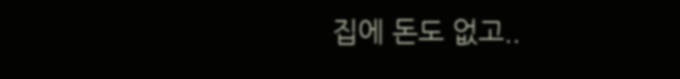집에 돈도 없고..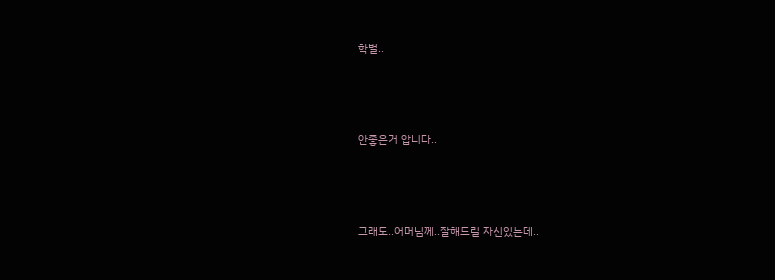학벌..



안좋은거 압니다..



그래도..어머님께..잘해드릴 자신있는데..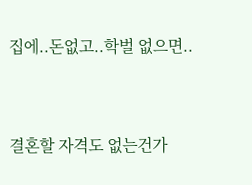집에..돈없고..학벌 없으면..



결혼할 자격도 없는건가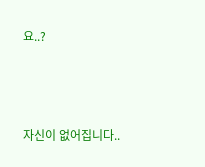요..?



자신이 없어집니다..